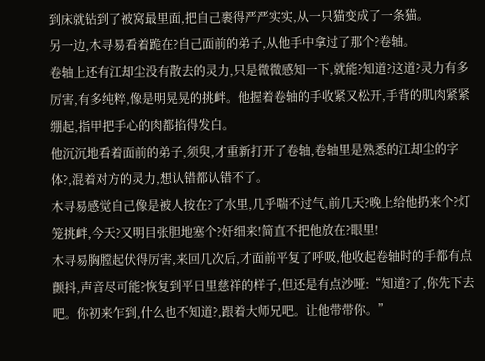到床就钻到了被窝最里面,把自己裹得严严实实,从一只猫变成了一条猫。
另一边,木寻易看着跪在?自己面前的弟子,从他手中拿过了那个?卷轴。
卷轴上还有江却尘没有散去的灵力,只是微微感知一下,就能?知道?这道?灵力有多厉害,有多纯粹,像是明晃晃的挑衅。他握着卷轴的手收紧又松开,手背的肌肉紧紧绷起,指甲把手心的肉都掐得发白。
他沉沉地看着面前的弟子,须臾,才重新打开了卷轴,卷轴里是熟悉的江却尘的字体?,混着对方的灵力,想认错都认错不了。
木寻易感觉自己像是被人按在?了水里,几乎喘不过气,前几天?晚上给他扔来个?灯笼挑衅,今天?又明目张胆地塞个?奸细来!简直不把他放在?眼里!
木寻易胸膛起伏得厉害,来回几次后,才面前平复了呼吸,他收起卷轴时的手都有点颤抖,声音尽可能?恢复到平日里慈祥的样子,但还是有点沙哑:“知道?了,你先下去吧。你初来乍到,什么也不知道?,跟着大师兄吧。让他带带你。”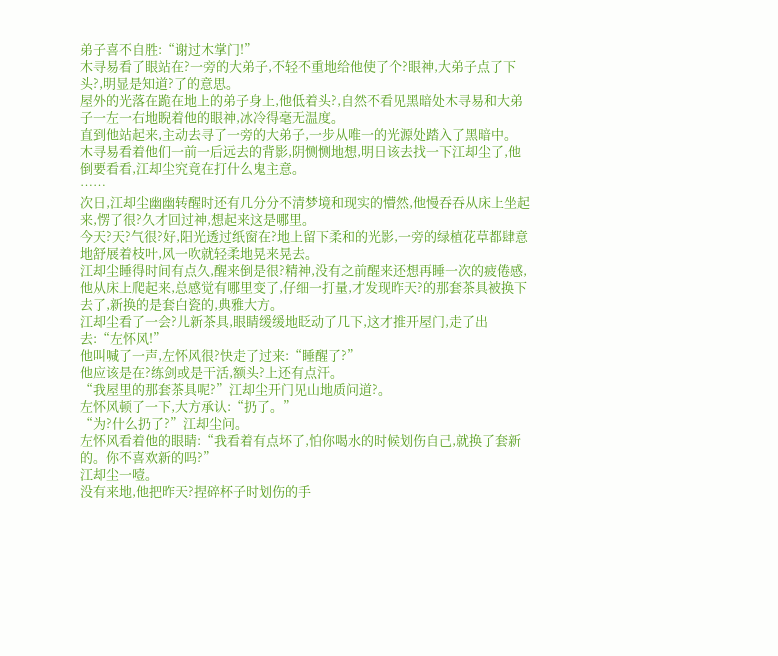弟子喜不自胜:“谢过木掌门!”
木寻易看了眼站在?一旁的大弟子,不轻不重地给他使了个?眼神,大弟子点了下头?,明显是知道?了的意思。
屋外的光落在跪在地上的弟子身上,他低着头?,自然不看见黑暗处木寻易和大弟子一左一右地睨着他的眼神,冰冷得毫无温度。
直到他站起来,主动去寻了一旁的大弟子,一步从唯一的光源处踏入了黑暗中。
木寻易看着他们一前一后远去的背影,阴恻恻地想,明日该去找一下江却尘了,他倒要看看,江却尘究竟在打什么鬼主意。
……
次日,江却尘幽幽转醒时还有几分分不清梦境和现实的懵然,他慢吞吞从床上坐起来,愣了很?久才回过神,想起来这是哪里。
今天?天?气很?好,阳光透过纸窗在?地上留下柔和的光影,一旁的绿植花草都肆意地舒展着枝叶,风一吹就轻柔地晃来晃去。
江却尘睡得时间有点久,醒来倒是很?精神,没有之前醒来还想再睡一次的疲倦感,他从床上爬起来,总感觉有哪里变了,仔细一打量,才发现昨天?的那套茶具被换下去了,新换的是套白瓷的,典雅大方。
江却尘看了一会?儿新茶具,眼睛缓缓地眨动了几下,这才推开屋门,走了出去:“左怀风!”
他叫喊了一声,左怀风很?快走了过来:“睡醒了?”
他应该是在?练剑或是干活,额头?上还有点汗。
“我屋里的那套茶具呢?”江却尘开门见山地质问道?。
左怀风顿了一下,大方承认:“扔了。”
“为?什么扔了?”江却尘问。
左怀风看着他的眼睛:“我看着有点坏了,怕你喝水的时候划伤自己,就换了套新的。你不喜欢新的吗?”
江却尘一噎。
没有来地,他把昨天?捏碎杯子时划伤的手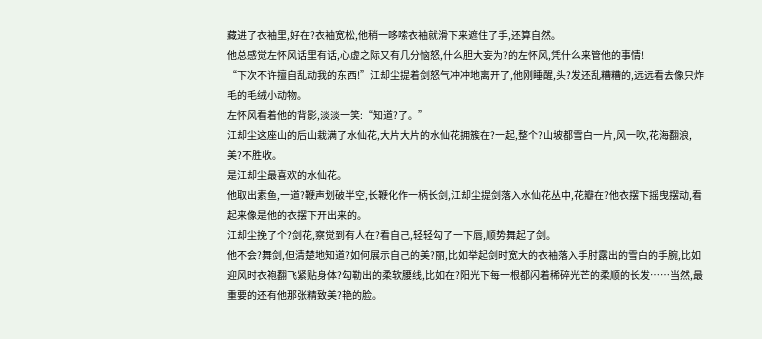藏进了衣袖里,好在?衣袖宽松,他稍一哆嗦衣袖就滑下来遮住了手,还算自然。
他总感觉左怀风话里有话,心虚之际又有几分恼怒,什么胆大妄为?的左怀风,凭什么来管他的事情!
“下次不许擅自乱动我的东西!”江却尘提着剑怒气冲冲地离开了,他刚睡醒,头?发还乱糟糟的,远远看去像只炸毛的毛绒小动物。
左怀风看着他的背影,淡淡一笑:“知道?了。”
江却尘这座山的后山栽满了水仙花,大片大片的水仙花拥簇在?一起,整个?山坡都雪白一片,风一吹,花海翻浪,美?不胜收。
是江却尘最喜欢的水仙花。
他取出素鱼,一道?鞭声划破半空,长鞭化作一柄长剑,江却尘提剑落入水仙花丛中,花瓣在?他衣摆下摇曳摆动,看起来像是他的衣摆下开出来的。
江却尘挽了个?剑花,察觉到有人在?看自己,轻轻勾了一下唇,顺势舞起了剑。
他不会?舞剑,但清楚地知道?如何展示自己的美?丽,比如举起剑时宽大的衣袖落入手肘露出的雪白的手腕,比如迎风时衣袍翻飞紧贴身体?勾勒出的柔软腰线,比如在?阳光下每一根都闪着稀碎光芒的柔顺的长发……当然,最重要的还有他那张精致美?艳的脸。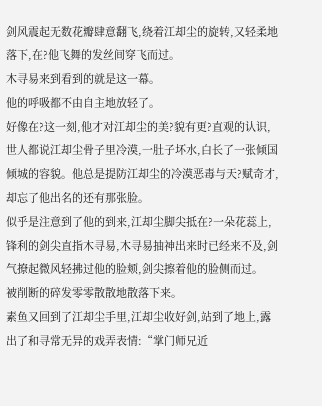剑风震起无数花瓣肆意翻飞,绕着江却尘的旋转,又轻柔地落下,在?他飞舞的发丝间穿飞而过。
木寻易来到看到的就是这一幕。
他的呼吸都不由自主地放轻了。
好像在?这一刻,他才对江却尘的美?貌有更?直观的认识,世人都说江却尘骨子里冷漠,一肚子坏水,白长了一张倾国倾城的容貌。他总是提防江却尘的冷漠恶毒与天?赋奇才,却忘了他出名的还有那张脸。
似乎是注意到了他的到来,江却尘脚尖抵在?一朵花蕊上,锋利的剑尖直指木寻易,木寻易抽神出来时已经来不及,剑气撩起微风轻拂过他的脸颊,剑尖擦着他的脸侧而过。
被削断的碎发零零散散地散落下来。
素鱼又回到了江却尘手里,江却尘收好剑,站到了地上,露出了和寻常无异的戏弄表情:“掌门师兄近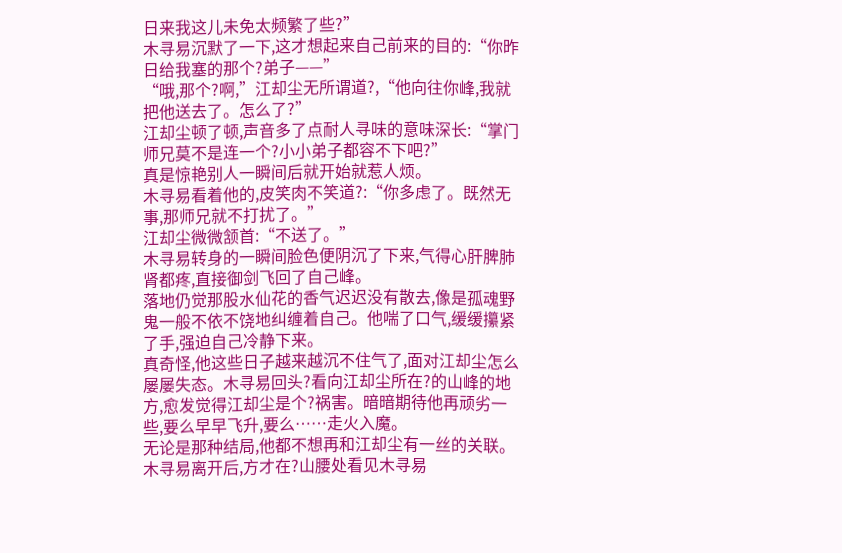日来我这儿未免太频繁了些?”
木寻易沉默了一下,这才想起来自己前来的目的:“你昨日给我塞的那个?弟子——”
“哦,那个?啊,”江却尘无所谓道?,“他向往你峰,我就把他送去了。怎么了?”
江却尘顿了顿,声音多了点耐人寻味的意味深长:“掌门师兄莫不是连一个?小小弟子都容不下吧?”
真是惊艳别人一瞬间后就开始就惹人烦。
木寻易看着他的,皮笑肉不笑道?:“你多虑了。既然无事,那师兄就不打扰了。”
江却尘微微颔首:“不送了。”
木寻易转身的一瞬间脸色便阴沉了下来,气得心肝脾肺肾都疼,直接御剑飞回了自己峰。
落地仍觉那股水仙花的香气迟迟没有散去,像是孤魂野鬼一般不依不饶地纠缠着自己。他喘了口气,缓缓攥紧了手,强迫自己冷静下来。
真奇怪,他这些日子越来越沉不住气了,面对江却尘怎么屡屡失态。木寻易回头?看向江却尘所在?的山峰的地方,愈发觉得江却尘是个?祸害。暗暗期待他再顽劣一些,要么早早飞升,要么……走火入魔。
无论是那种结局,他都不想再和江却尘有一丝的关联。
木寻易离开后,方才在?山腰处看见木寻易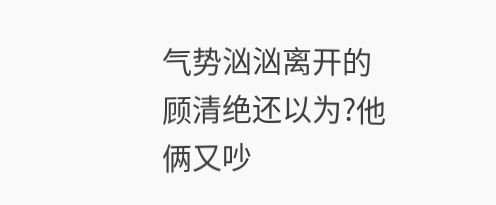气势汹汹离开的顾清绝还以为?他俩又吵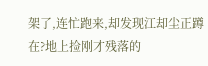架了,连忙跑来,却发现江却尘正蹲在?地上捡刚才残落的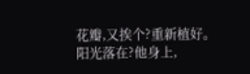花瓣,又挨个?重新植好。
阳光落在?他身上,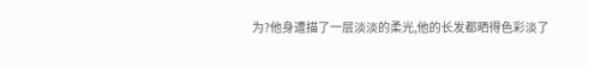为?他身遭描了一层淡淡的柔光,他的长发都晒得色彩淡了